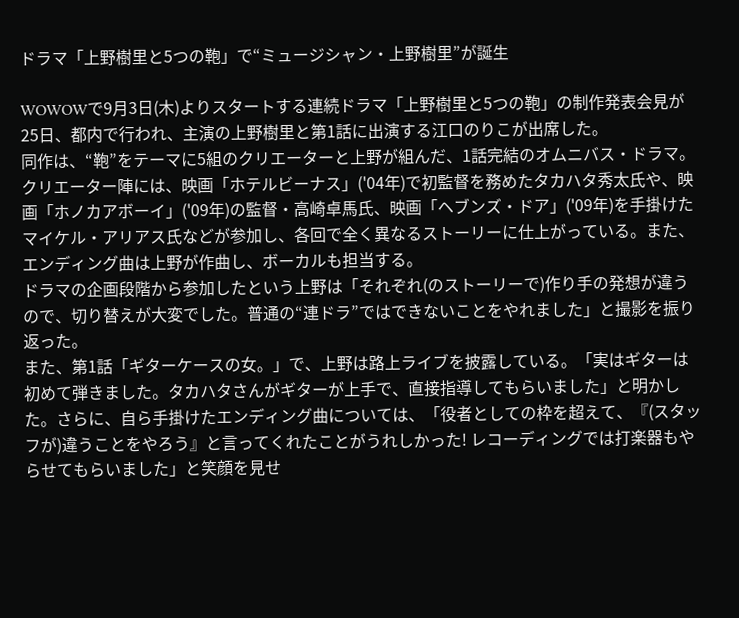ドラマ「上野樹里と5つの鞄」で“ミュージシャン・上野樹里”が誕生

WOWOWで9月3日(木)よりスタートする連続ドラマ「上野樹里と5つの鞄」の制作発表会見が25日、都内で行われ、主演の上野樹里と第1話に出演する江口のりこが出席した。
同作は、“鞄”をテーマに5組のクリエーターと上野が組んだ、1話完結のオムニバス・ドラマ。クリエーター陣には、映画「ホテルビーナス」('04年)で初監督を務めたタカハタ秀太氏や、映画「ホノカアボーイ」('09年)の監督・高崎卓馬氏、映画「ヘブンズ・ドア」('09年)を手掛けたマイケル・アリアス氏などが参加し、各回で全く異なるストーリーに仕上がっている。また、エンディング曲は上野が作曲し、ボーカルも担当する。
ドラマの企画段階から参加したという上野は「それぞれ(のストーリーで)作り手の発想が違うので、切り替えが大変でした。普通の“連ドラ”ではできないことをやれました」と撮影を振り返った。
また、第1話「ギターケースの女。」で、上野は路上ライブを披露している。「実はギターは初めて弾きました。タカハタさんがギターが上手で、直接指導してもらいました」と明かした。さらに、自ら手掛けたエンディング曲については、「役者としての枠を超えて、『(スタッフが)違うことをやろう』と言ってくれたことがうれしかった! レコーディングでは打楽器もやらせてもらいました」と笑顔を見せ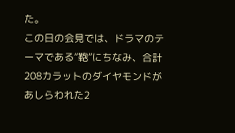た。
この日の会見では、ドラマのテーマである“鞄”にちなみ、合計208カラットのダイヤモンドがあしらわれた2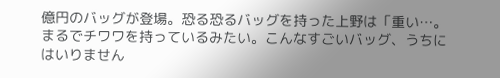億円のバッグが登場。恐る恐るバッグを持った上野は「重い…。まるでチワワを持っているみたい。こんなすごいバッグ、うちにはいりません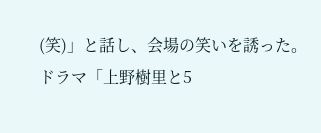(笑)」と話し、会場の笑いを誘った。
ドラマ「上野樹里と5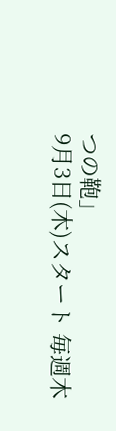つの鞄」
9月3日(木)スタート 毎週木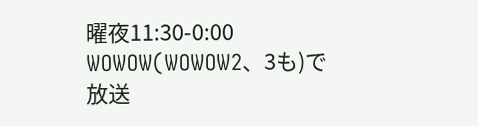曜夜11:30-0:00 WOWOW(WOWOW2、3も)で放送